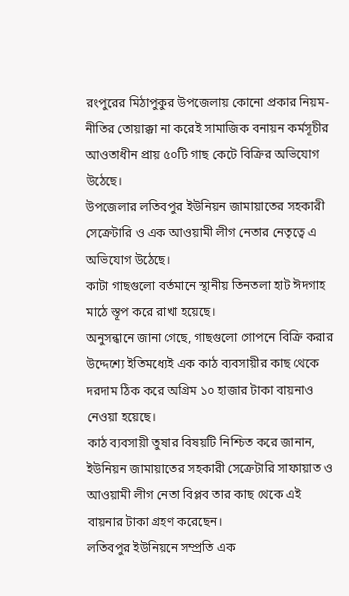রংপুরের মিঠাপুকুর উপজেলায় কোনো প্রকার নিয়ম-নীতির তোয়াক্কা না করেই সামাজিক বনায়ন কর্মসূচীর আওতাধীন প্রায় ৫০টি গাছ কেটে বিক্রির অভিযোগ উঠেছে।
উপজেলার লতিবপুর ইউনিয়ন জামায়াতের সহকারী সেক্রেটারি ও এক আওয়ামী লীগ নেতার নেতৃত্বে এ অভিযোগ উঠেছে।
কাটা গাছগুলো বর্তমানে স্থানীয় তিনতলা হাট ঈদগাহ মাঠে স্তূপ করে রাখা হয়েছে।
অনুসন্ধানে জানা গেছে, গাছগুলো গোপনে বিক্রি করার উদ্দেশ্যে ইতিমধ্যেই এক কাঠ ব্যবসায়ীর কাছ থেকে দরদাম ঠিক করে অগ্রিম ১০ হাজার টাকা বায়নাও নেওয়া হয়েছে।
কাঠ ব্যবসায়ী তুষার বিষয়টি নিশ্চিত করে জানান, ইউনিয়ন জামায়াতের সহকারী সেক্রেটারি সাফায়াত ও আওয়ামী লীগ নেতা বিপ্লব তার কাছ থেকে এই বায়নার টাকা গ্রহণ করেছেন।
লতিবপুর ইউনিয়নে সম্প্রতি এক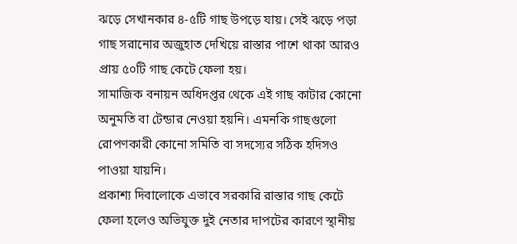ঝড়ে সেখানকার ৪-৫টি গাছ উপড়ে যায়। সেই ঝড়ে পড়া গাছ সরানোর অজুহাত দেখিয়ে রাস্তার পাশে থাকা আরও প্রায় ৫০টি গাছ কেটে ফেলা হয়।
সামাজিক বনায়ন অধিদপ্তর থেকে এই গাছ কাটার কোনো অনুমতি বা টেন্ডার নেওয়া হয়নি। এমনকি গাছগুলো রোপণকারী কোনো সমিতি বা সদস্যের সঠিক হদিসও পাওয়া যায়নি।
প্রকাশ্য দিবালোকে এভাবে সরকারি রাস্তার গাছ কেটে ফেলা হলেও অভিযুক্ত দুই নেতার দাপটের কারণে স্থানীয়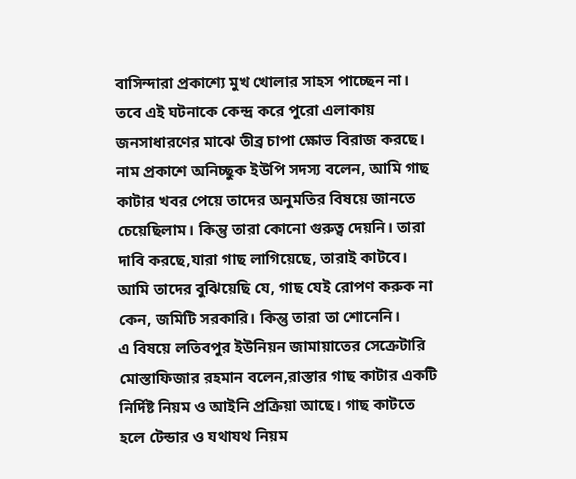বাসিন্দারা প্রকাশ্যে মুখ খোলার সাহস পাচ্ছেন না।
তবে এই ঘটনাকে কেন্দ্র করে পুরো এলাকায় জনসাধারণের মাঝে তীব্র চাপা ক্ষোভ বিরাজ করছে।
নাম প্রকাশে অনিচ্ছুক ইউপি সদস্য বলেন, আমি গাছ কাটার খবর পেয়ে তাদের অনুমতির বিষয়ে জানতে চেয়েছিলাম। কিন্তু তারা কোনো গুরুত্ব দেয়নি। তারা দাবি করছে,যারা গাছ লাগিয়েছে, তারাই কাটবে। আমি তাদের বুঝিয়েছি যে, গাছ যেই রোপণ করুক না কেন, জমিটি সরকারি। কিন্তু তারা তা শোনেনি।
এ বিষয়ে লতিবপুর ইউনিয়ন জামায়াতের সেক্রেটারি মোস্তাফিজার রহমান বলেন,রাস্তার গাছ কাটার একটি নির্দিষ্ট নিয়ম ও আইনি প্রক্রিয়া আছে। গাছ কাটতে হলে টেন্ডার ও যথাযথ নিয়ম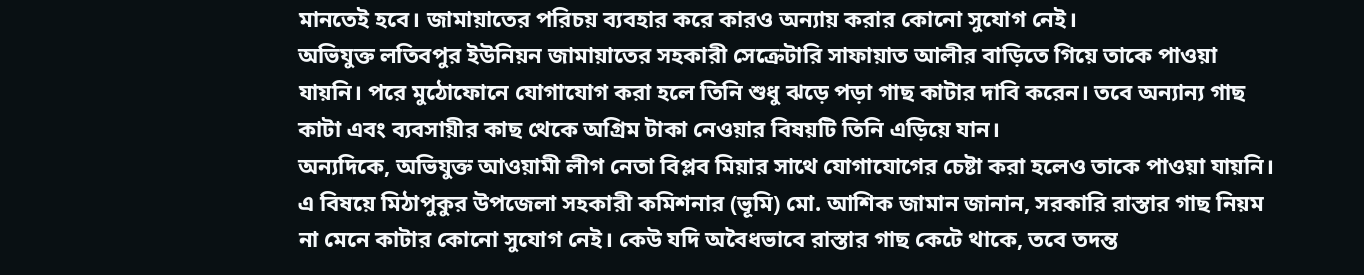মানতেই হবে। জামায়াতের পরিচয় ব্যবহার করে কারও অন্যায় করার কোনো সুযোগ নেই।
অভিযুক্ত লতিবপুর ইউনিয়ন জামায়াতের সহকারী সেক্রেটারি সাফায়াত আলীর বাড়িতে গিয়ে তাকে পাওয়া যায়নি। পরে মুঠোফোনে যোগাযোগ করা হলে তিনি শুধু ঝড়ে পড়া গাছ কাটার দাবি করেন। তবে অন্যান্য গাছ কাটা এবং ব্যবসায়ীর কাছ থেকে অগ্রিম টাকা নেওয়ার বিষয়টি তিনি এড়িয়ে যান।
অন্যদিকে, অভিযুক্ত আওয়ামী লীগ নেতা বিপ্লব মিয়ার সাথে যোগাযোগের চেষ্টা করা হলেও তাকে পাওয়া যায়নি।
এ বিষয়ে মিঠাপুকুর উপজেলা সহকারী কমিশনার (ভূমি) মো. আশিক জামান জানান, সরকারি রাস্তার গাছ নিয়ম না মেনে কাটার কোনো সুযোগ নেই। কেউ যদি অবৈধভাবে রাস্তার গাছ কেটে থাকে, তবে তদন্ত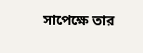সাপেক্ষে তার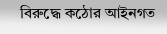বিরুদ্ধে কঠোর আইনগত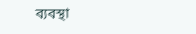ব্যবস্থা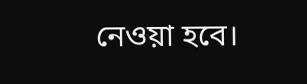নেওয়া হবে।